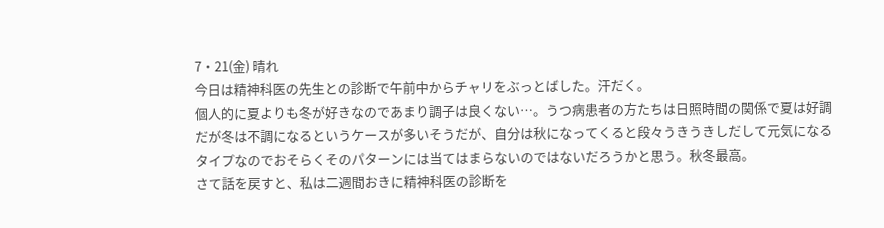7・21(金) 晴れ
今日は精神科医の先生との診断で午前中からチャリをぶっとばした。汗だく。
個人的に夏よりも冬が好きなのであまり調子は良くない…。うつ病患者の方たちは日照時間の関係で夏は好調だが冬は不調になるというケースが多いそうだが、自分は秋になってくると段々うきうきしだして元気になるタイプなのでおそらくそのパターンには当てはまらないのではないだろうかと思う。秋冬最高。
さて話を戻すと、私は二週間おきに精神科医の診断を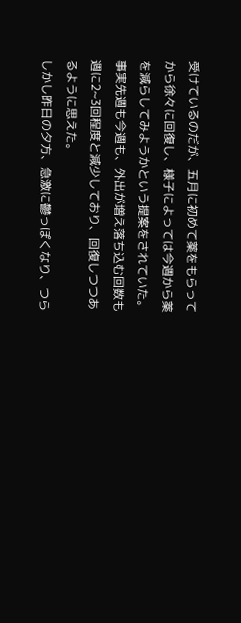受けているのだが、五月に初めて薬をもらってから徐々に回復し、様子によっては今週から薬を減らしてみようかという提案をされていた。事実先週も今週も、外出が増え落ち込む回数も週に2~3回程度と減少しており、回復しつつあるように思えた。
しかし昨日の夕方、急激に鬱っぽくなり、つら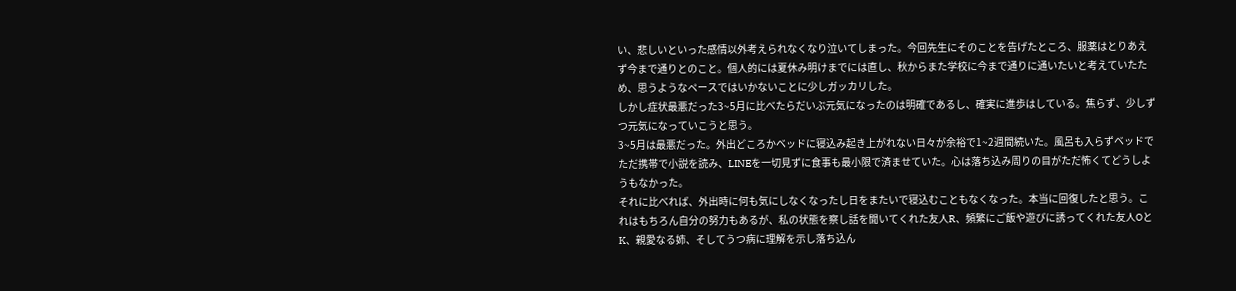い、悲しいといった感情以外考えられなくなり泣いてしまった。今回先生にそのことを告げたところ、服薬はとりあえず今まで通りとのこと。個人的には夏休み明けまでには直し、秋からまた学校に今まで通りに通いたいと考えていたため、思うようなペースではいかないことに少しガッカリした。
しかし症状最悪だった3~5月に比べたらだいぶ元気になったのは明確であるし、確実に進歩はしている。焦らず、少しずつ元気になっていこうと思う。
3~5月は最悪だった。外出どころかベッドに寝込み起き上がれない日々が余裕で1~2週間続いた。風呂も入らずベッドでただ携帯で小説を読み、LINEを一切見ずに食事も最小限で済ませていた。心は落ち込み周りの目がただ怖くてどうしようもなかった。
それに比べれば、外出時に何も気にしなくなったし日をまたいで寝込むこともなくなった。本当に回復したと思う。これはもちろん自分の努力もあるが、私の状態を察し話を聞いてくれた友人R、頻繁にご飯や遊びに誘ってくれた友人OとK、親愛なる姉、そしてうつ病に理解を示し落ち込ん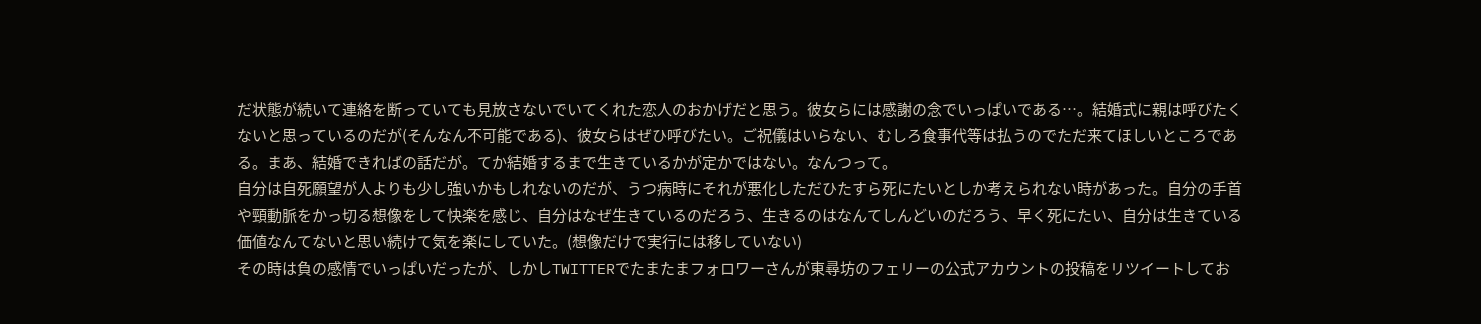だ状態が続いて連絡を断っていても見放さないでいてくれた恋人のおかげだと思う。彼女らには感謝の念でいっぱいである…。結婚式に親は呼びたくないと思っているのだが(そんなん不可能である)、彼女らはぜひ呼びたい。ご祝儀はいらない、むしろ食事代等は払うのでただ来てほしいところである。まあ、結婚できればの話だが。てか結婚するまで生きているかが定かではない。なんつって。
自分は自死願望が人よりも少し強いかもしれないのだが、うつ病時にそれが悪化しただひたすら死にたいとしか考えられない時があった。自分の手首や頸動脈をかっ切る想像をして快楽を感じ、自分はなぜ生きているのだろう、生きるのはなんてしんどいのだろう、早く死にたい、自分は生きている価値なんてないと思い続けて気を楽にしていた。(想像だけで実行には移していない)
その時は負の感情でいっぱいだったが、しかしTWITTERでたまたまフォロワーさんが東尋坊のフェリーの公式アカウントの投稿をリツイートしてお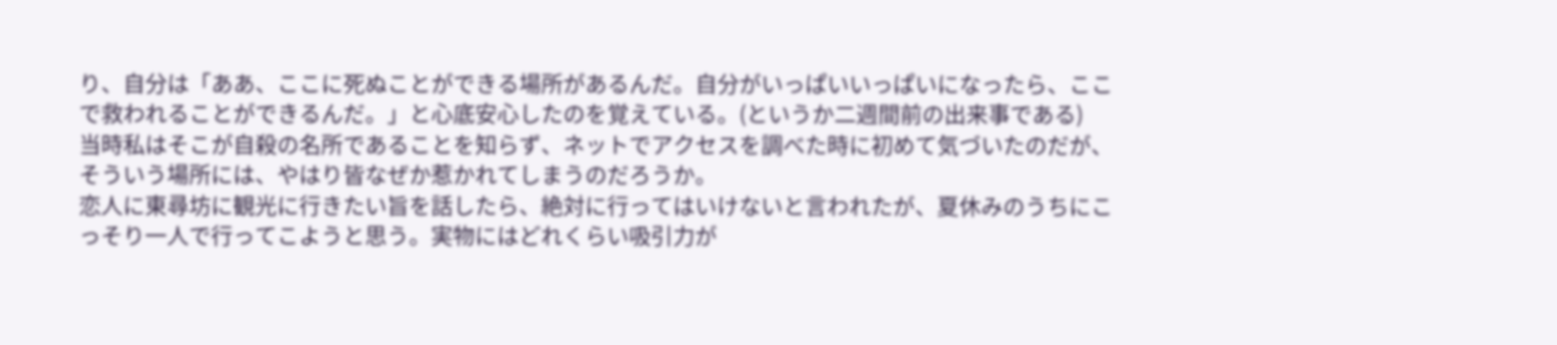り、自分は「ああ、ここに死ぬことができる場所があるんだ。自分がいっぱいいっぱいになったら、ここで救われることができるんだ。」と心底安心したのを覚えている。(というか二週間前の出来事である)
当時私はそこが自殺の名所であることを知らず、ネットでアクセスを調べた時に初めて気づいたのだが、そういう場所には、やはり皆なぜか惹かれてしまうのだろうか。
恋人に東尋坊に観光に行きたい旨を話したら、絶対に行ってはいけないと言われたが、夏休みのうちにこっそり一人で行ってこようと思う。実物にはどれくらい吸引力が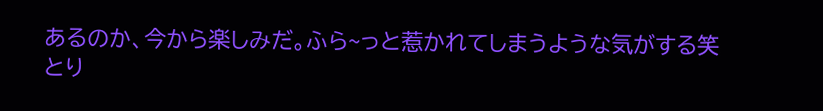あるのか、今から楽しみだ。ふら~っと惹かれてしまうような気がする笑
とり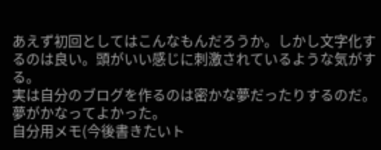あえず初回としてはこんなもんだろうか。しかし文字化するのは良い。頭がいい感じに刺激されているような気がする。
実は自分のブログを作るのは密かな夢だったりするのだ。夢がかなってよかった。
自分用メモ(今後書きたいト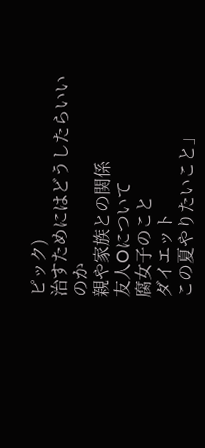ピック)
治すためにはどうしたらいいのか
親や家族との関係
友人Oについて
腐女子のこと
ダイエット
この夏やりたいこと」